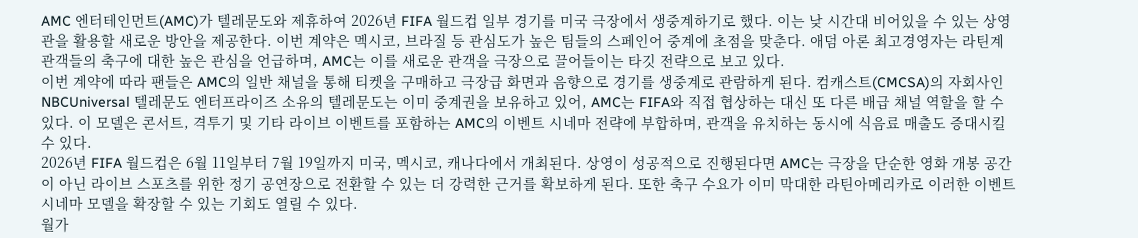AMC 엔터테인먼트(AMC)가 텔레문도와 제휴하여 2026년 FIFA 월드컵 일부 경기를 미국 극장에서 생중계하기로 했다. 이는 낮 시간대 비어있을 수 있는 상영관을 활용할 새로운 방안을 제공한다. 이번 계약은 멕시코, 브라질 등 관심도가 높은 팀들의 스페인어 중계에 초점을 맞춘다. 애덤 아론 최고경영자는 라틴계 관객들의 축구에 대한 높은 관심을 언급하며, AMC는 이를 새로운 관객을 극장으로 끌어들이는 타깃 전략으로 보고 있다.
이번 계약에 따라 팬들은 AMC의 일반 채널을 통해 티켓을 구매하고 극장급 화면과 음향으로 경기를 생중계로 관람하게 된다. 컴캐스트(CMCSA)의 자회사인 NBCUniversal 텔레문도 엔터프라이즈 소유의 텔레문도는 이미 중계권을 보유하고 있어, AMC는 FIFA와 직접 협상하는 대신 또 다른 배급 채널 역할을 할 수 있다. 이 모델은 콘서트, 격투기 및 기타 라이브 이벤트를 포함하는 AMC의 이벤트 시네마 전략에 부합하며, 관객을 유치하는 동시에 식음료 매출도 증대시킬 수 있다.
2026년 FIFA 월드컵은 6월 11일부터 7월 19일까지 미국, 멕시코, 캐나다에서 개최된다. 상영이 성공적으로 진행된다면 AMC는 극장을 단순한 영화 개봉 공간이 아닌 라이브 스포츠를 위한 정기 공연장으로 전환할 수 있는 더 강력한 근거를 확보하게 된다. 또한 축구 수요가 이미 막대한 라틴아메리카로 이러한 이벤트 시네마 모델을 확장할 수 있는 기회도 열릴 수 있다.
월가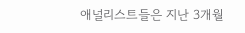애널리스트들은 지난 3개월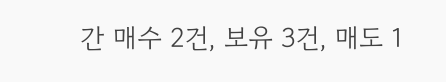간 매수 2건, 보유 3건, 매도 1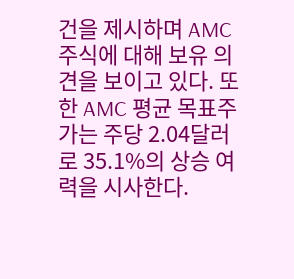건을 제시하며 AMC 주식에 대해 보유 의견을 보이고 있다. 또한 AMC 평균 목표주가는 주당 2.04달러로 35.1%의 상승 여력을 시사한다.